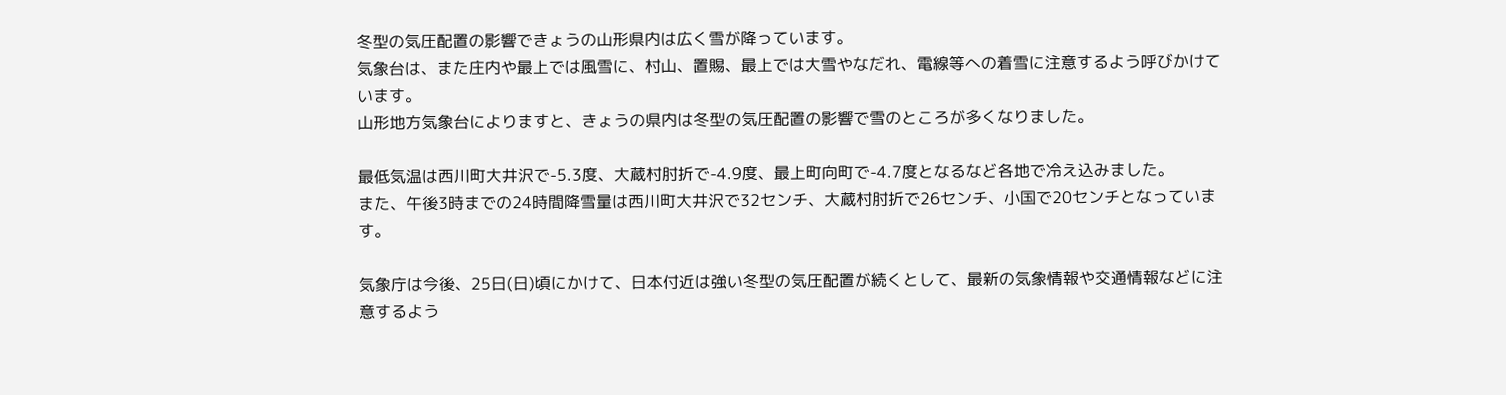冬型の気圧配置の影響できょうの山形県内は広く雪が降っています。
気象台は、また庄内や最上では風雪に、村山、置賜、最上では大雪やなだれ、電線等への着雪に注意するよう呼びかけています。
山形地方気象台によりますと、きょうの県内は冬型の気圧配置の影響で雪のところが多くなりました。

最低気温は西川町大井沢で-5.3度、大蔵村肘折で-4.9度、最上町向町で-4.7度となるなど各地で冷え込みました。
また、午後3時までの24時間降雪量は西川町大井沢で32センチ、大蔵村肘折で26センチ、小国で20センチとなっています。

気象庁は今後、25日(日)頃にかけて、日本付近は強い冬型の気圧配置が続くとして、最新の気象情報や交通情報などに注意するよう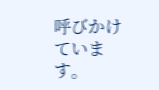呼びかけています。